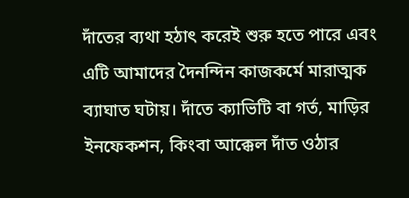দাঁতের ব্যথা হঠাৎ করেই শুরু হতে পারে এবং এটি আমাদের দৈনন্দিন কাজকর্মে মারাত্মক ব্যাঘাত ঘটায়। দাঁতে ক্যাভিটি বা গর্ত, মাড়ির ইনফেকশন, কিংবা আক্কেল দাঁত ওঠার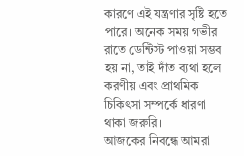কারণে এই যন্ত্রণার সৃষ্টি হতে পারে। অনেক সময় গভীর রাতে ডেন্টিস্ট পাওয়া সম্ভব হয় না, তাই দাঁত ব্যথা হলে করণীয় এবং প্রাথমিক চিকিৎসা সম্পর্কে ধারণা থাকা জরুরি।
আজকের নিবন্ধে আমরা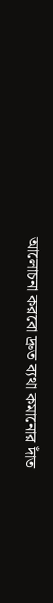আলোচনা করবো দ্রুত ব্যথা কমানোর দাঁত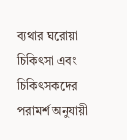ব্যথার ঘরোয়া চিকিৎসা এবং চিকিৎসকদের পরামর্শ অনুযায়ী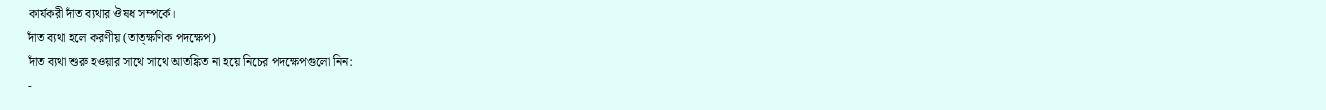কার্যকরী দাঁত ব্যথার ঔষধ সম্পর্কে।
দাঁত ব্যথা হলে করণীয় (তাত্ক্ষণিক পদক্ষেপ)
দাঁত ব্যথা শুরু হওয়ার সাথে সাথে আতঙ্কিত না হয়ে নিচের পদক্ষেপগুলো নিন:
-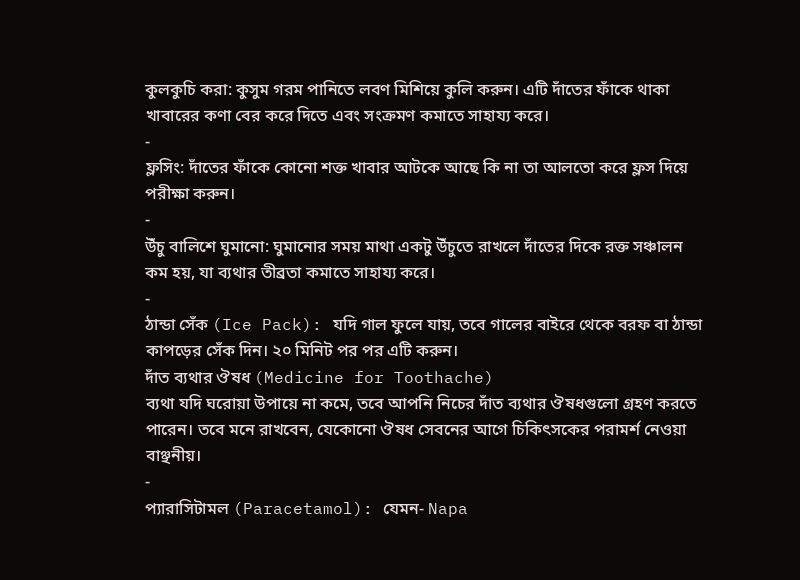কুলকুচি করা: কুসুম গরম পানিতে লবণ মিশিয়ে কুলি করুন। এটি দাঁতের ফাঁকে থাকা খাবারের কণা বের করে দিতে এবং সংক্রমণ কমাতে সাহায্য করে।
-
ফ্লসিং: দাঁতের ফাঁকে কোনো শক্ত খাবার আটকে আছে কি না তা আলতো করে ফ্লস দিয়ে পরীক্ষা করুন।
-
উঁচু বালিশে ঘুমানো: ঘুমানোর সময় মাথা একটু উঁচুতে রাখলে দাঁতের দিকে রক্ত সঞ্চালন কম হয়, যা ব্যথার তীব্রতা কমাতে সাহায্য করে।
-
ঠান্ডা সেঁক (Ice Pack): যদি গাল ফুলে যায়, তবে গালের বাইরে থেকে বরফ বা ঠান্ডা কাপড়ের সেঁক দিন। ২০ মিনিট পর পর এটি করুন।
দাঁত ব্যথার ঔষধ (Medicine for Toothache)
ব্যথা যদি ঘরোয়া উপায়ে না কমে, তবে আপনি নিচের দাঁত ব্যথার ঔষধগুলো গ্রহণ করতে পারেন। তবে মনে রাখবেন, যেকোনো ঔষধ সেবনের আগে চিকিৎসকের পরামর্শ নেওয়া বাঞ্ছনীয়।
-
প্যারাসিটামল (Paracetamol): যেমন- Napa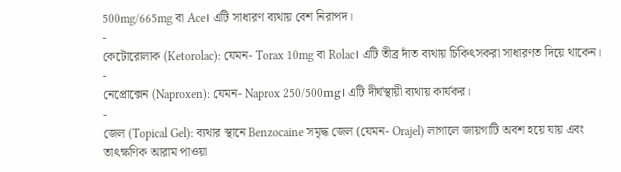500mg/665mg বা Ace। এটি সাধারণ ব্যথায় বেশ নিরাপদ।
-
কেটোরোলাক (Ketorolac): যেমন- Torax 10mg বা Rolac। এটি তীব্র দাঁত ব্যথায় চিকিৎসকরা সাধারণত দিয়ে থাকেন।
-
নেপ্রোক্সেন (Naproxen): যেমন- Naprox 250/500mg। এটি দীর্ঘস্থায়ী ব্যথায় কার্যকর।
-
জেল (Topical Gel): ব্যথার স্থানে Benzocaine সমৃদ্ধ জেল (যেমন- Orajel) লাগালে জায়গাটি অবশ হয়ে যায় এবং তাৎক্ষণিক আরাম পাওয়া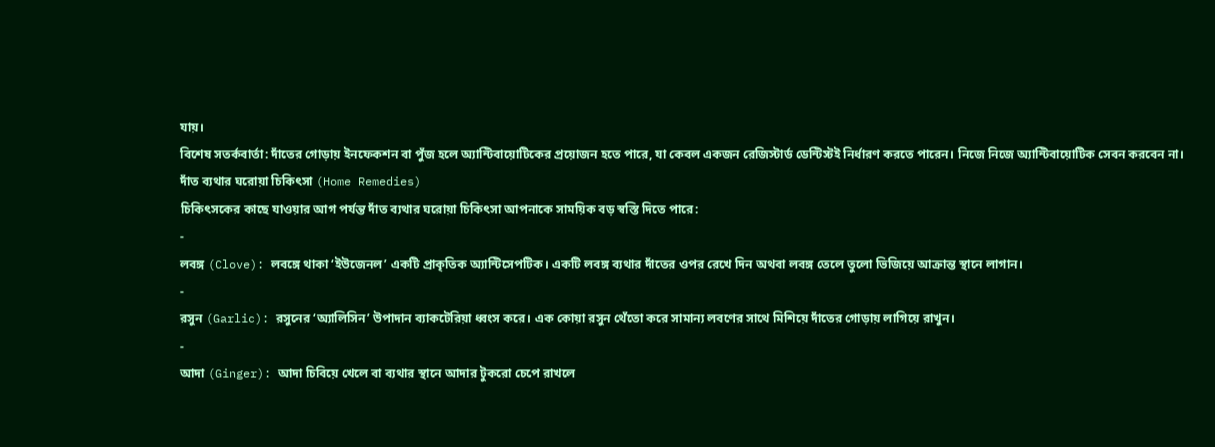যায়।
বিশেষ সতর্কবার্তা: দাঁতের গোড়ায় ইনফেকশন বা পুঁজ হলে অ্যান্টিবায়োটিকের প্রয়োজন হতে পারে, যা কেবল একজন রেজিস্টার্ড ডেন্টিস্টই নির্ধারণ করতে পারেন। নিজে নিজে অ্যান্টিবায়োটিক সেবন করবেন না।
দাঁত ব্যথার ঘরোয়া চিকিৎসা (Home Remedies)
চিকিৎসকের কাছে যাওয়ার আগ পর্যন্ত দাঁত ব্যথার ঘরোয়া চিকিৎসা আপনাকে সাময়িক বড় স্বস্তি দিতে পারে:
-
লবঙ্গ (Clove): লবঙ্গে থাকা ‘ইউজেনল’ একটি প্রাকৃতিক অ্যান্টিসেপটিক। একটি লবঙ্গ ব্যথার দাঁতের ওপর রেখে দিন অথবা লবঙ্গ তেলে তুলো ভিজিয়ে আক্রান্ত স্থানে লাগান।
-
রসুন (Garlic): রসুনের ‘অ্যালিসিন’ উপাদান ব্যাকটেরিয়া ধ্বংস করে। এক কোয়া রসুন থেঁতো করে সামান্য লবণের সাথে মিশিয়ে দাঁতের গোড়ায় লাগিয়ে রাখুন।
-
আদা (Ginger): আদা চিবিয়ে খেলে বা ব্যথার স্থানে আদার টুকরো চেপে রাখলে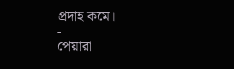প্রদাহ কমে।
-
পেয়ারা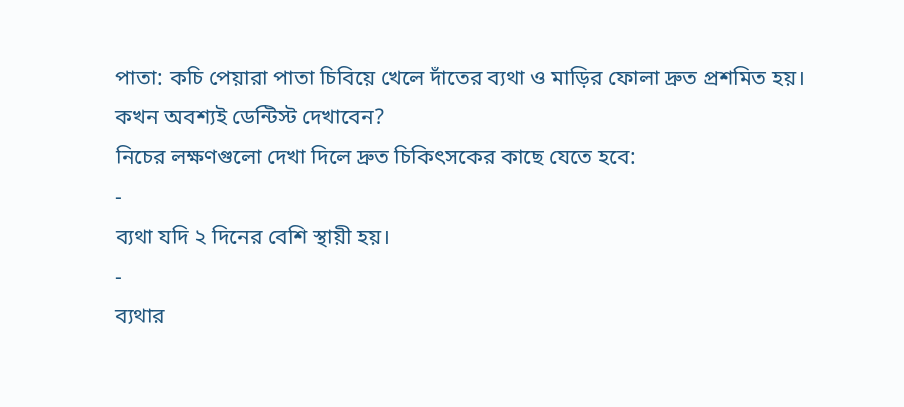পাতা: কচি পেয়ারা পাতা চিবিয়ে খেলে দাঁতের ব্যথা ও মাড়ির ফোলা দ্রুত প্রশমিত হয়।
কখন অবশ্যই ডেন্টিস্ট দেখাবেন?
নিচের লক্ষণগুলো দেখা দিলে দ্রুত চিকিৎসকের কাছে যেতে হবে:
-
ব্যথা যদি ২ দিনের বেশি স্থায়ী হয়।
-
ব্যথার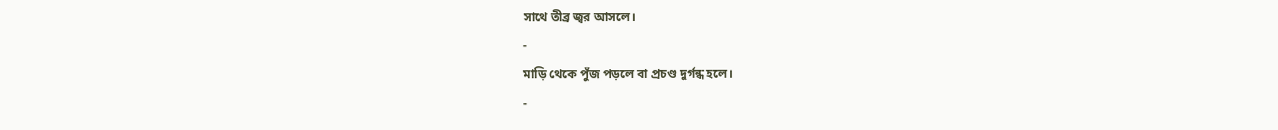সাথে তীব্র জ্বর আসলে।
-
মাড়ি থেকে পুঁজ পড়লে বা প্রচণ্ড দুর্গন্ধ হলে।
-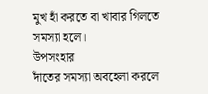মুখ হাঁ করতে বা খাবার গিলতে সমস্যা হলে।
উপসংহার
দাঁতের সমস্যা অবহেলা করলে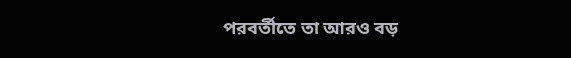পরবর্তীতে তা আরও বড়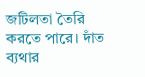জটিলতা তৈরি করতে পারে। দাঁত ব্যথার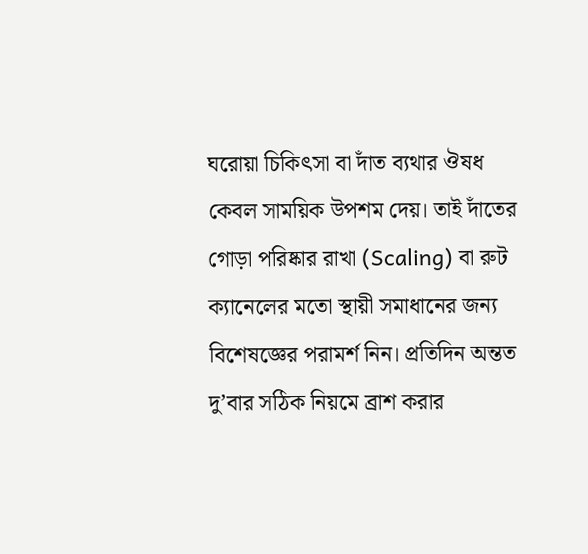ঘরোয়া চিকিৎসা বা দাঁত ব্যথার ঔষধ কেবল সাময়িক উপশম দেয়। তাই দাঁতের গোড়া পরিষ্কার রাখা (Scaling) বা রুট ক্যানেলের মতো স্থায়ী সমাধানের জন্য বিশেষজ্ঞের পরামর্শ নিন। প্রতিদিন অন্তত দু’বার সঠিক নিয়মে ব্রাশ করার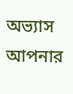অভ্যাস আপনার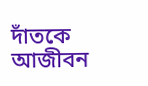দাঁতকে আজীবন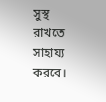সুস্থ রাখতে সাহায্য করবে।